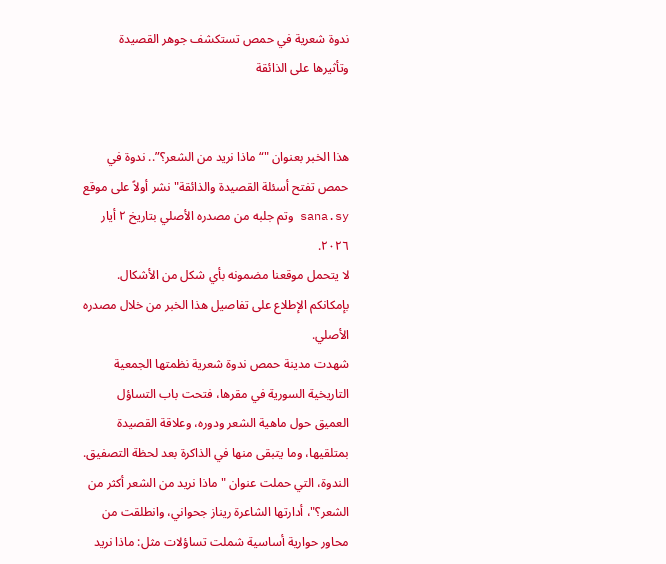ندوة شعرية في حمص تستكشف جوهر القصيدة وتأثيرها على الذائقة


هذا الخبر بعنوان "“ماذا نريد من الشعر؟”.. ندوة في حمص تفتح أسئلة القصيدة والذائقة" نشر أولاً على موقع sana.sy وتم جلبه من مصدره الأصلي بتاريخ ٢ أيار ٢٠٢٦.
لا يتحمل موقعنا مضمونه بأي شكل من الأشكال. بإمكانكم الإطلاع على تفاصيل هذا الخبر من خلال مصدره الأصلي.
شهدت مدينة حمص ندوة شعرية نظمتها الجمعية التاريخية السورية في مقرها، فتحت باب التساؤل العميق حول ماهية الشعر ودوره، وعلاقة القصيدة بمتلقيها، وما يتبقى منها في الذاكرة بعد لحظة التصفيق.
الندوة، التي حملت عنوان "ماذا نريد من الشعر أكثر من الشعر؟"، أدارتها الشاعرة ريناز جحواني، وانطلقت من محاور حوارية أساسية شملت تساؤلات مثل: ماذا نريد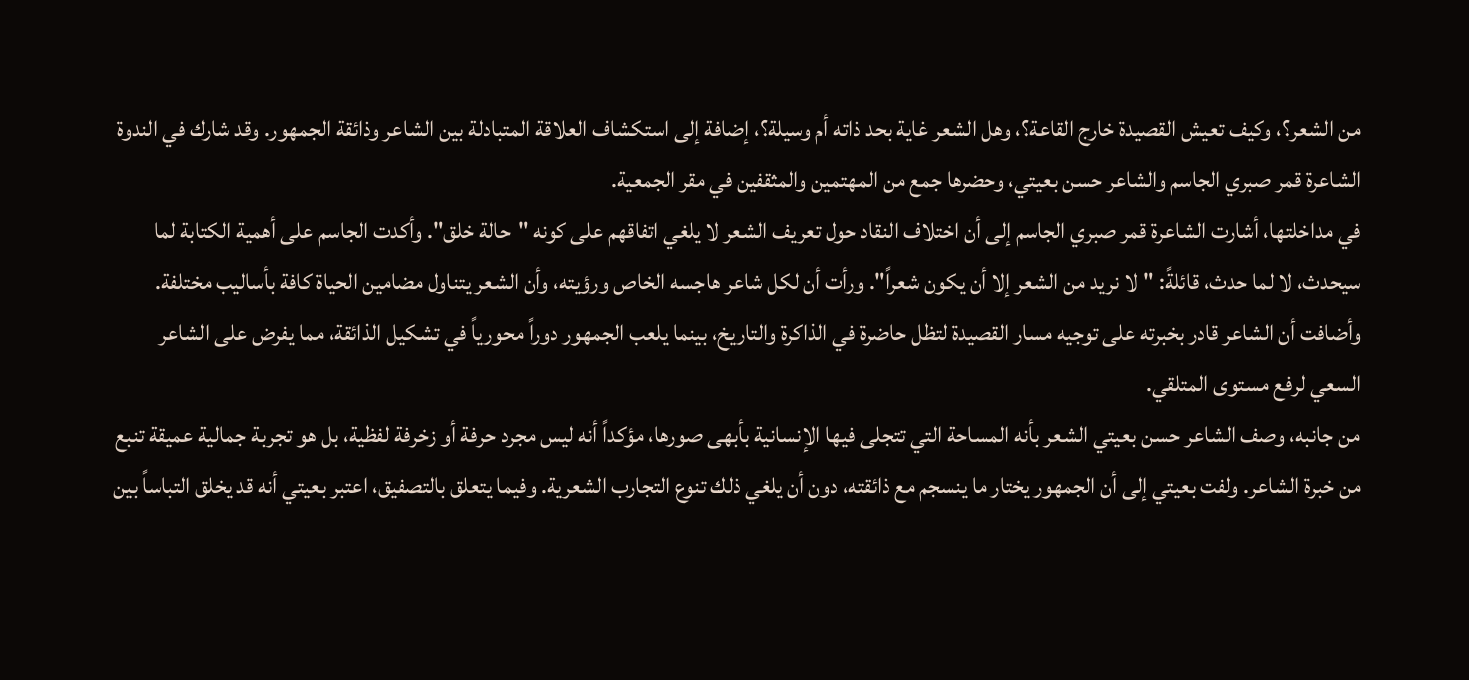من الشعر؟، وكيف تعيش القصيدة خارج القاعة؟، وهل الشعر غاية بحد ذاته أم وسيلة؟، إضافة إلى استكشاف العلاقة المتبادلة بين الشاعر وذائقة الجمهور. وقد شارك في الندوة الشاعرة قمر صبري الجاسم والشاعر حسن بعيتي، وحضرها جمع من المهتمين والمثقفين في مقر الجمعية.
في مداخلتها، أشارت الشاعرة قمر صبري الجاسم إلى أن اختلاف النقاد حول تعريف الشعر لا يلغي اتفاقهم على كونه "حالة خلق". وأكدت الجاسم على أهمية الكتابة لما سيحدث، لا لما حدث، قائلةً: "لا نريد من الشعر إلا أن يكون شعراً". ورأت أن لكل شاعر هاجسه الخاص ورؤيته، وأن الشعر يتناول مضامين الحياة كافة بأساليب مختلفة. وأضافت أن الشاعر قادر بخبرته على توجيه مسار القصيدة لتظل حاضرة في الذاكرة والتاريخ، بينما يلعب الجمهور دوراً محورياً في تشكيل الذائقة، مما يفرض على الشاعر السعي لرفع مستوى المتلقي.
من جانبه، وصف الشاعر حسن بعيتي الشعر بأنه المساحة التي تتجلى فيها الإنسانية بأبهى صورها، مؤكداً أنه ليس مجرد حرفة أو زخرفة لفظية، بل هو تجربة جمالية عميقة تنبع من خبرة الشاعر. ولفت بعيتي إلى أن الجمهور يختار ما ينسجم مع ذائقته، دون أن يلغي ذلك تنوع التجارب الشعرية. وفيما يتعلق بالتصفيق، اعتبر بعيتي أنه قد يخلق التباساً بين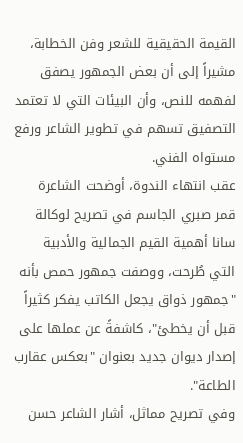القيمة الحقيقية للشعر وفن الخطابة، مشيراً إلى أن بعض الجمهور يصفق لفهمه للنص، وأن البيئات التي لا تعتمد التصفيق تسهم في تطوير الشاعر ورفع مستواه الفني.
عقب انتهاء الندوة، أوضحت الشاعرة قمر صبري الجاسم في تصريح لوكالة سانا أهمية القيم الجمالية والأدبية التي طُرحت، ووصفت جمهور حمص بأنه "جمهور ذواق يجعل الكاتب يفكر كثيراً قبل أن يخطئ"، كاشفةً عن عملها على إصدار ديوان جديد بعنوان "بعكس عقارب الطاعة".
وفي تصريح مماثل، أشار الشاعر حسن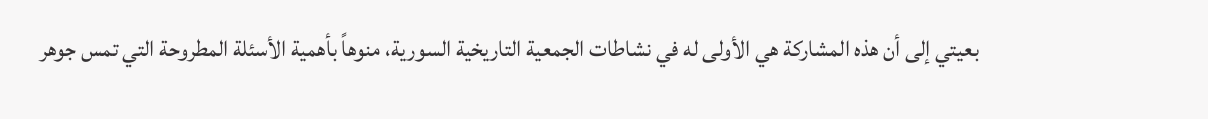بعيتي إلى أن هذه المشاركة هي الأولى له في نشاطات الجمعية التاريخية السورية، منوهاً بأهمية الأسئلة المطروحة التي تمس جوهر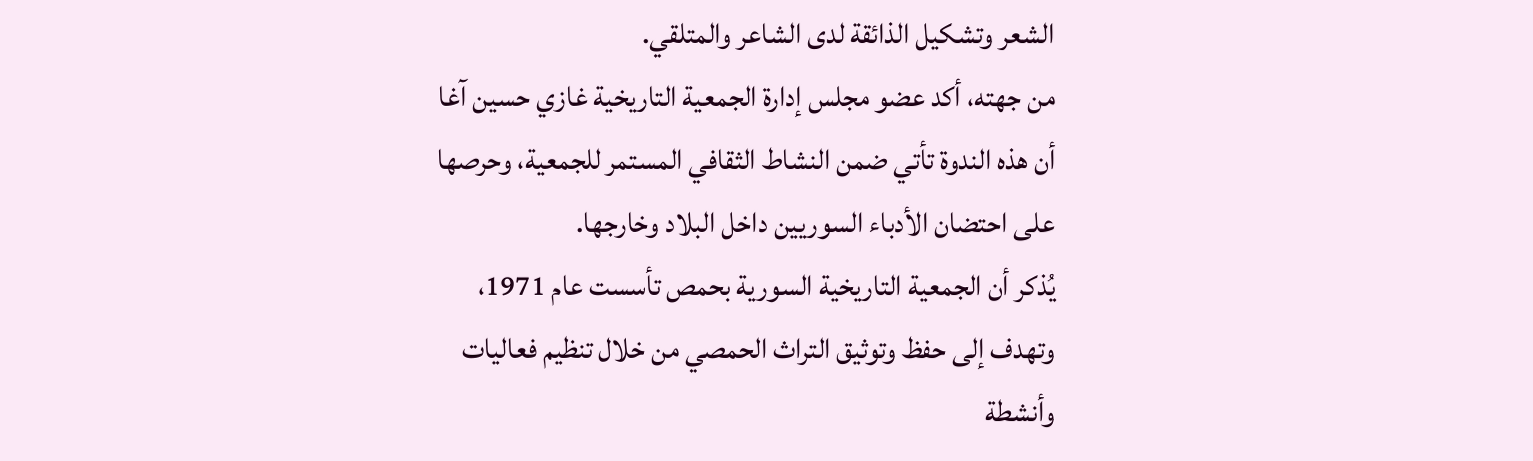الشعر وتشكيل الذائقة لدى الشاعر والمتلقي.
من جهته، أكد عضو مجلس إدارة الجمعية التاريخية غازي حسين آغا أن هذه الندوة تأتي ضمن النشاط الثقافي المستمر للجمعية، وحرصها على احتضان الأدباء السوريين داخل البلاد وخارجها.
يُذكر أن الجمعية التاريخية السورية بحمص تأسست عام 1971، وتهدف إلى حفظ وتوثيق التراث الحمصي من خلال تنظيم فعاليات وأنشطة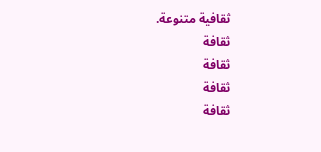ثقافية متنوعة.
ثقافة
ثقافة
ثقافة
ثقافة